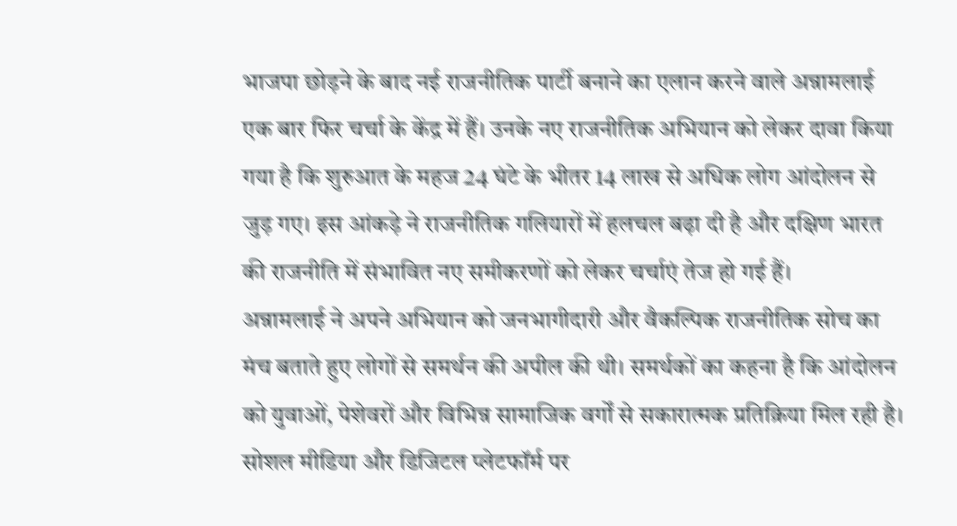भाजपा छोड़ने के बाद नई राजनीतिक पार्टी बनाने का एलान करने वाले अन्नामलाई एक बार फिर चर्चा के केंद्र में हैं। उनके नए राजनीतिक अभियान को लेकर दावा किया गया है कि शुरुआत के महज 24 घंटे के भीतर 14 लाख से अधिक लोग आंदोलन से जुड़ गए। इस आंकड़े ने राजनीतिक गलियारों में हलचल बढ़ा दी है और दक्षिण भारत की राजनीति में संभावित नए समीकरणों को लेकर चर्चाएं तेज हो गई हैं।
अन्नामलाई ने अपने अभियान को जनभागीदारी और वैकल्पिक राजनीतिक सोच का मंच बताते हुए लोगों से समर्थन की अपील की थी। समर्थकों का कहना है कि आंदोलन को युवाओं, पेशेवरों और विभिन्न सामाजिक वर्गों से सकारात्मक प्रतिक्रिया मिल रही है। सोशल मीडिया और डिजिटल प्लेटफॉर्म पर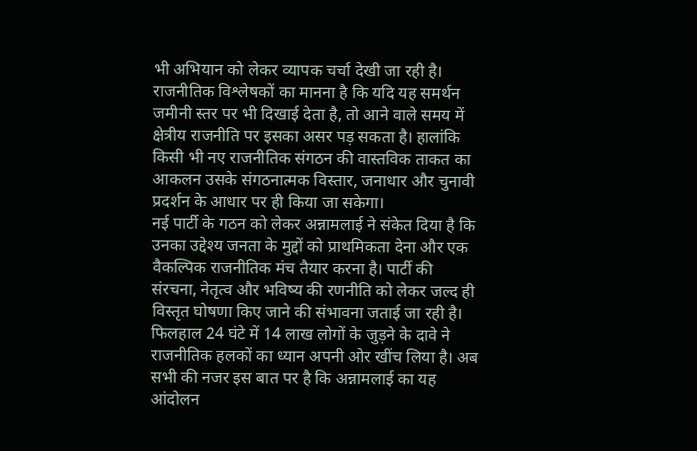भी अभियान को लेकर व्यापक चर्चा देखी जा रही है।
राजनीतिक विश्लेषकों का मानना है कि यदि यह समर्थन जमीनी स्तर पर भी दिखाई देता है, तो आने वाले समय में क्षेत्रीय राजनीति पर इसका असर पड़ सकता है। हालांकि किसी भी नए राजनीतिक संगठन की वास्तविक ताकत का आकलन उसके संगठनात्मक विस्तार, जनाधार और चुनावी प्रदर्शन के आधार पर ही किया जा सकेगा।
नई पार्टी के गठन को लेकर अन्नामलाई ने संकेत दिया है कि उनका उद्देश्य जनता के मुद्दों को प्राथमिकता देना और एक वैकल्पिक राजनीतिक मंच तैयार करना है। पार्टी की संरचना, नेतृत्व और भविष्य की रणनीति को लेकर जल्द ही विस्तृत घोषणा किए जाने की संभावना जताई जा रही है।
फिलहाल 24 घंटे में 14 लाख लोगों के जुड़ने के दावे ने राजनीतिक हलकों का ध्यान अपनी ओर खींच लिया है। अब सभी की नजर इस बात पर है कि अन्नामलाई का यह आंदोलन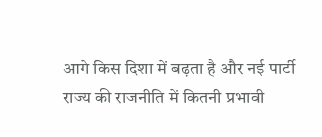आगे किस दिशा में बढ़ता है और नई पार्टी राज्य की राजनीति में कितनी प्रभावी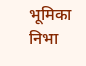भूमिका निभा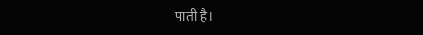पाती है।